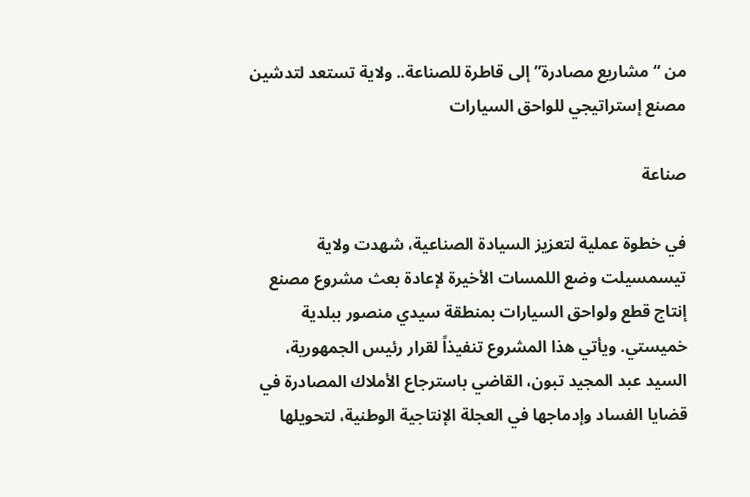من “مشاريع مصادرة” إلى قاطرة للصناعة.. ولاية تستعد لتدشين مصنع إستراتيجي للواحق السيارات

صناعة

في خطوة عملية لتعزيز السيادة الصناعية، شهدت ولاية تيسمسيلت وضع اللمسات الأخيرة لإعادة بعث مشروع مصنع إنتاج قطع ولواحق السيارات بمنطقة سيدي منصور ببلدية خميستي. ويأتي هذا المشروع تنفيذاً لقرار رئيس الجمهورية، السيد عبد المجيد تبون، القاضي باسترجاع الأملاك المصادرة في قضايا الفساد وإدماجها في العجلة الإنتاجية الوطنية، لتحويلها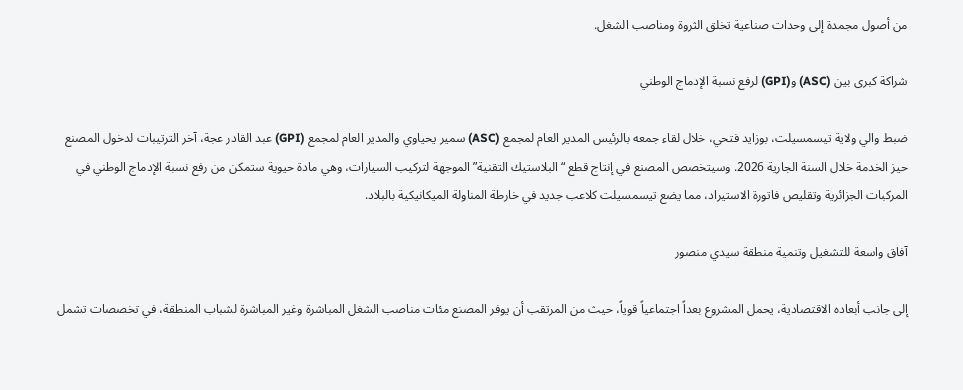من أصول مجمدة إلى وحدات صناعية تخلق الثروة ومناصب الشغل.

شراكة كبرى بين (ASC) و(GPI) لرفع نسبة الإدماج الوطني

ضبط والي ولاية تيسمسيلت، بوزايد فتحي، خلال لقاء جمعه بالرئيس المدير العام لمجمع (ASC) سمير يحياوي والمدير العام لمجمع (GPI) عبد القادر عجة، آخر الترتيبات لدخول المصنع حيز الخدمة خلال السنة الجارية 2026. وسيتخصص المصنع في إنتاج قطع “البلاستيك التقنية” الموجهة لتركيب السيارات، وهي مادة حيوية ستمكن من رفع نسبة الإدماج الوطني في المركبات الجزائرية وتقليص فاتورة الاستيراد، مما يضع تيسمسيلت كلاعب جديد في خارطة المناولة الميكانيكية بالبلاد.

آفاق واسعة للتشغيل وتنمية منطقة سيدي منصور

إلى جانب أبعاده الاقتصادية، يحمل المشروع بعداً اجتماعياً قوياً، حيث من المرتقب أن يوفر المصنع مئات مناصب الشغل المباشرة وغير المباشرة لشباب المنطقة، في تخصصات تشمل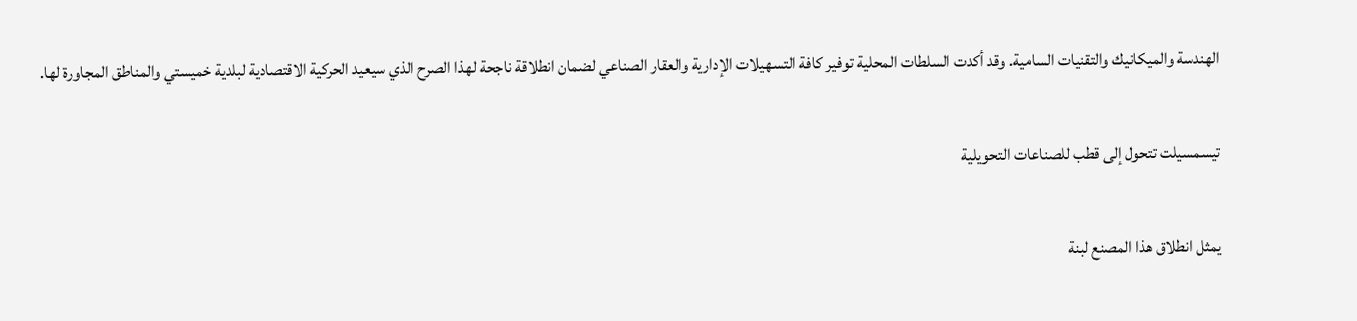الهندسة والميكانيك والتقنيات السامية. وقد أكدت السلطات المحلية توفير كافة التسهيلات الإدارية والعقار الصناعي لضمان انطلاقة ناجحة لهذا الصرح الذي سيعيد الحركية الاقتصادية لبلدية خميستي والمناطق المجاورة لها.

تيسمسيلت تتحول إلى قطب للصناعات التحويلية

يمثل انطلاق هذا المصنع لبنة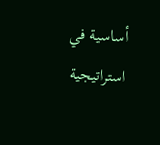أساسية في استراتيجية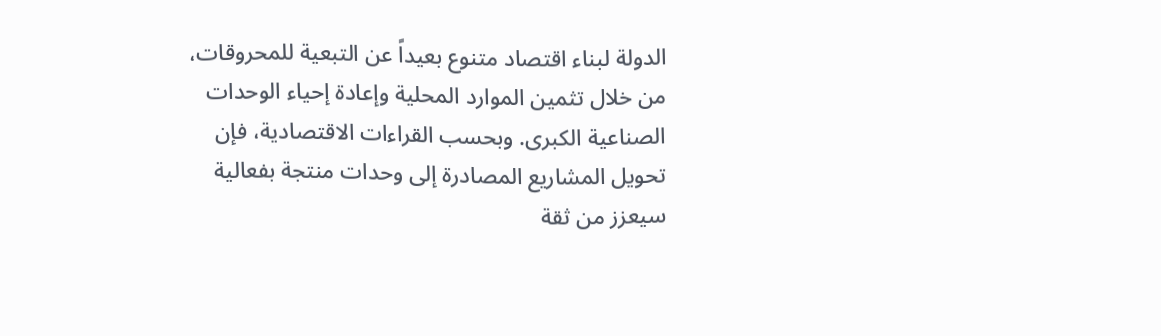الدولة لبناء اقتصاد متنوع بعيداً عن التبعية للمحروقات، من خلال تثمين الموارد المحلية وإعادة إحياء الوحدات الصناعية الكبرى. وبحسب القراءات الاقتصادية، فإن تحويل المشاريع المصادرة إلى وحدات منتجة بفعالية سيعزز من ثقة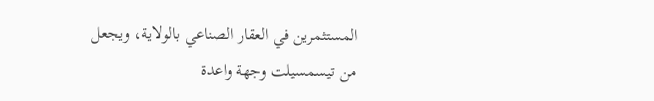المستثمرين في العقار الصناعي بالولاية، ويجعل من تيسمسيلت وجهة واعدة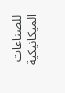للصناعات الميكانيكية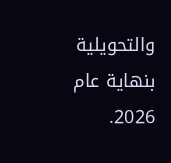والتحويلية بنهاية عام 2026.